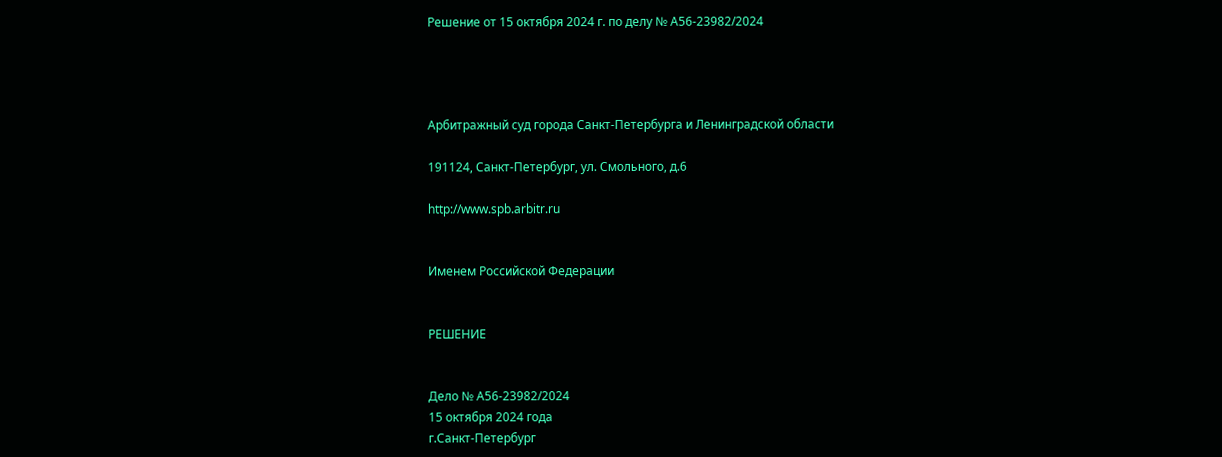Решение от 15 октября 2024 г. по делу № А56-23982/2024




Арбитражный суд города Санкт-Петербурга и Ленинградской области

191124, Санкт-Петербург, ул. Смольного, д.6

http://www.spb.arbitr.ru


Именем Российской Федерации


РЕШЕНИЕ


Дело № А56-23982/2024
15 октября 2024 года
г.Санкт-Петербург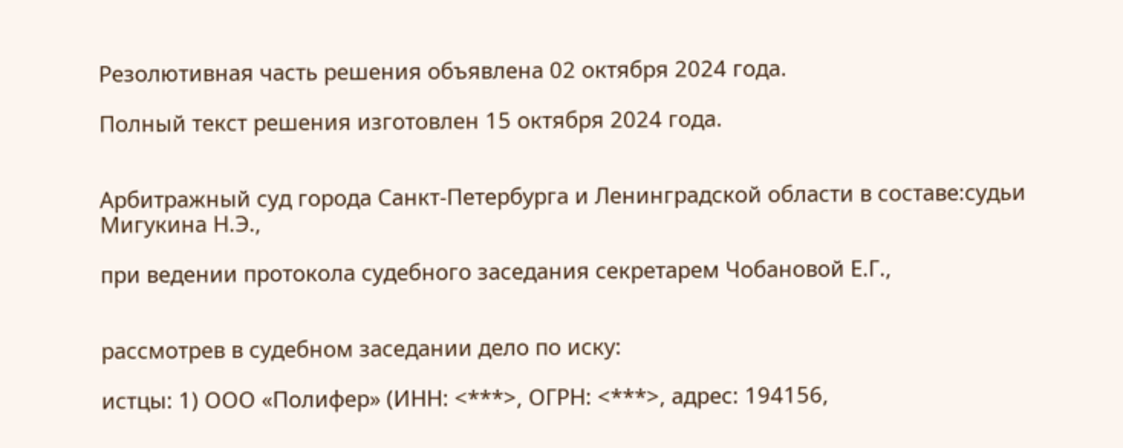Резолютивная часть решения объявлена 02 октября 2024 года.

Полный текст решения изготовлен 15 октября 2024 года.


Арбитражный суд города Санкт-Петербурга и Ленинградской области в составе:судьи Мигукина Н.Э.,

при ведении протокола судебного заседания секретарем Чобановой Е.Г.,


рассмотрев в судебном заседании дело по иску:

истцы: 1) ООО «Полифер» (ИНН: <***>, ОГРН: <***>, адрес: 194156,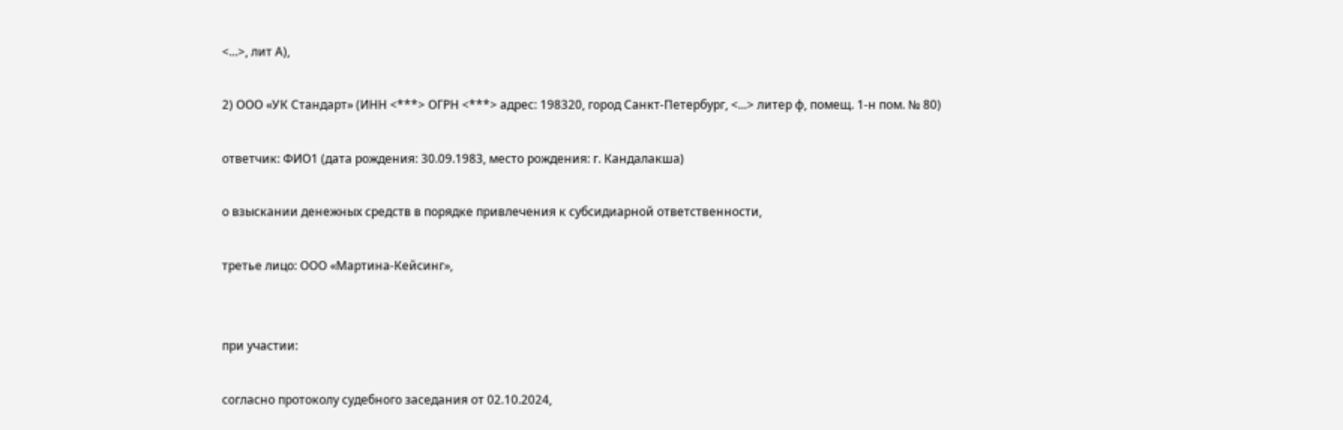<...>, лит А),

2) ООО «УК Стандарт» (ИНН <***> ОГРН <***> адрес: 198320, город Санкт-Петербург, <...> литер ф, помещ. 1-н пом. № 80)

ответчик: ФИО1 (дата рождения: 30.09.1983, место рождения: г. Кандалакша)

о взыскании денежных средств в порядке привлечения к субсидиарной ответственности,

третье лицо: ООО «Мартина-Кейсинг»,


при участии:

согласно протоколу судебного заседания от 02.10.2024,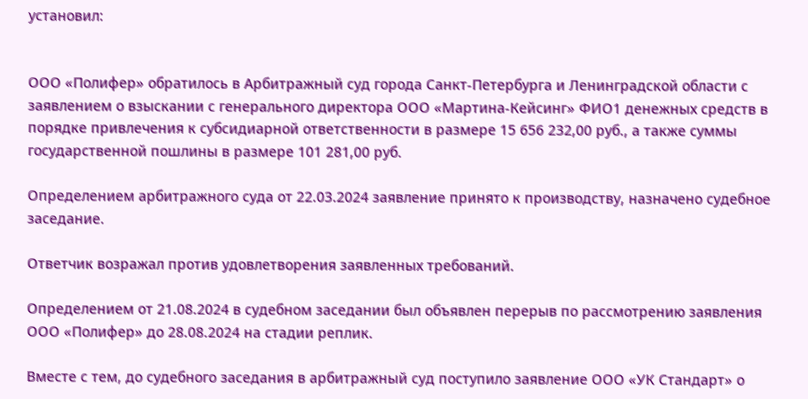установил:


ООО «Полифер» обратилось в Арбитражный суд города Санкт-Петербурга и Ленинградской области с заявлением о взыскании с генерального директора ООО «Мартина-Кейсинг» ФИО1 денежных средств в порядке привлечения к субсидиарной ответственности в размере 15 656 232,00 руб., а также суммы государственной пошлины в размере 101 281,00 руб.

Определением арбитражного суда от 22.03.2024 заявление принято к производству, назначено судебное заседание.

Ответчик возражал против удовлетворения заявленных требований.

Определением от 21.08.2024 в судебном заседании был объявлен перерыв по рассмотрению заявления ООО «Полифер» до 28.08.2024 на стадии реплик.

Вместе с тем, до судебного заседания в арбитражный суд поступило заявление ООО «УК Стандарт» о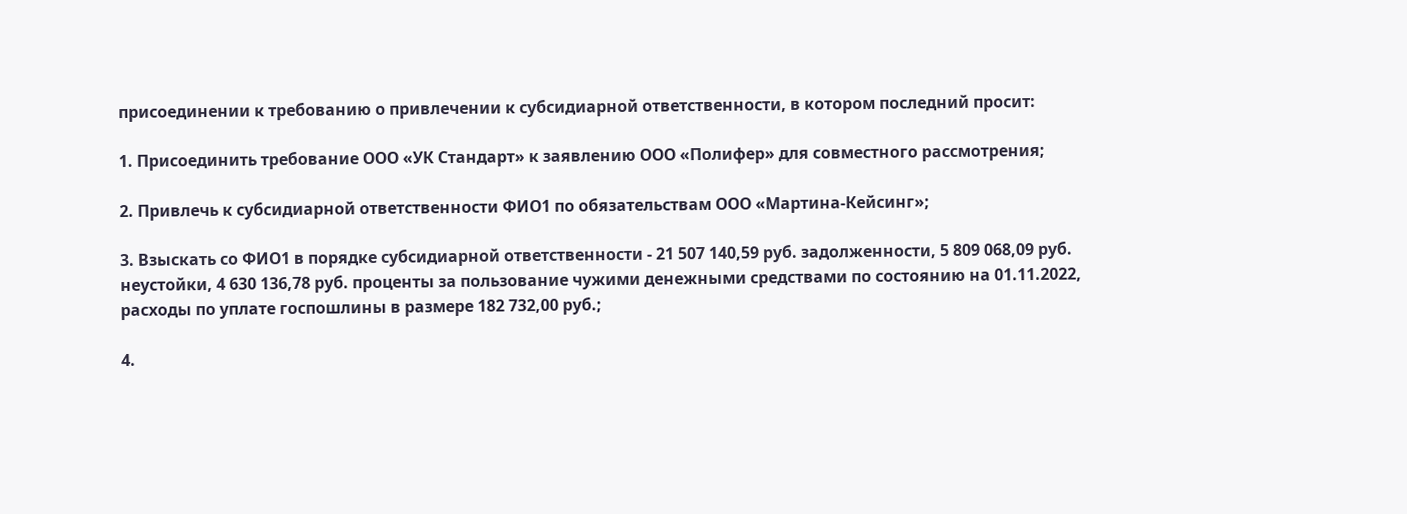присоединении к требованию о привлечении к субсидиарной ответственности, в котором последний просит:

1. Присоединить требование ООО «УК Стандарт» к заявлению ООО «Полифер» для совместного рассмотрения;

2. Привлечь к субсидиарной ответственности ФИО1 по обязательствам ООО «Мартина-Кейсинг»;

3. Взыскать со ФИО1 в порядке субсидиарной ответственности - 21 507 140,59 руб. задолженности, 5 809 068,09 руб. неустойки, 4 630 136,78 руб. проценты за пользование чужими денежными средствами по состоянию на 01.11.2022, расходы по уплате госпошлины в размере 182 732,00 руб.;

4.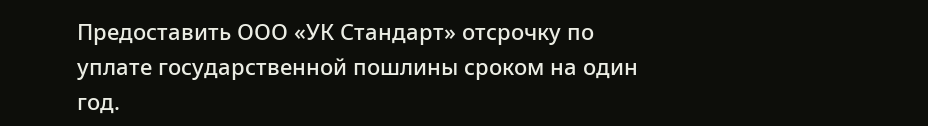Предоставить ООО «УК Стандарт» отсрочку по уплате государственной пошлины сроком на один год.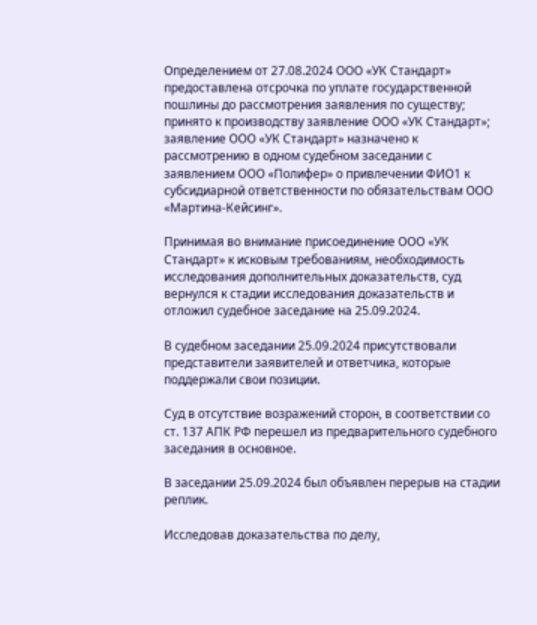Определением от 27.08.2024 ООО «УК Стандарт» предоставлена отсрочка по уплате государственной пошлины до рассмотрения заявления по существу; принято к производству заявление ООО «УК Стандарт»; заявление ООО «УК Стандарт» назначено к рассмотрению в одном судебном заседании с заявлением ООО «Полифер» о привлечении ФИО1 к субсидиарной ответственности по обязательствам ООО «Мартина-Кейсинг».

Принимая во внимание присоединение ООО «УК Стандарт» к исковым требованиям, необходимость исследования дополнительных доказательств, суд вернулся к стадии исследования доказательств и отложил судебное заседание на 25.09.2024.

В судебном заседании 25.09.2024 присутствовали представители заявителей и ответчика, которые поддержали свои позиции.

Суд в отсутствие возражений сторон, в соответствии со ст. 137 АПК РФ перешел из предварительного судебного заседания в основное.

В заседании 25.09.2024 был объявлен перерыв на стадии реплик.

Исследовав доказательства по делу,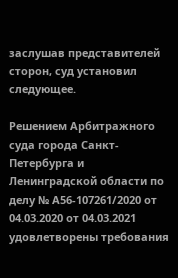заслушав представителей сторон, суд установил следующее.

Решением Арбитражного суда города Санкт-Петербурга и Ленинградской области по делу № А56-107261/2020 от 04.03.2020 от 04.03.2021 удовлетворены требования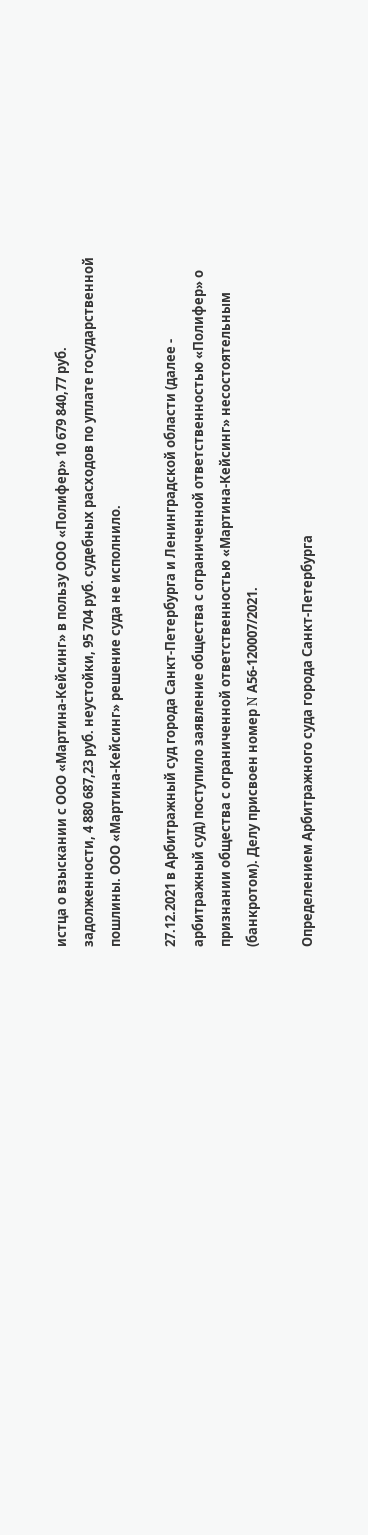истца о взыскании с ООО «Мартина-Кейсинг» в пользу ООО «Полифер» 10 679 840,77 руб. задолженности, 4 880 687,23 руб. неустойки, 95 704 руб. судебных расходов по уплате государственной пошлины. ООО «Мартина-Кейсинг» решение суда не исполнило.

27.12.2021 в Арбитражный суд города Санкт-Петербурга и Ленинградской области (далее - арбитражный суд) поступило заявление общества с ограниченной ответственностью «Полифер» о признании общества с ограниченной ответственностью «Мартина-Кейсинг» несостоятельным (банкротом). Делу присвоен номер N А56-120007/2021.

Определением Арбитражного суда города Санкт-Петербурга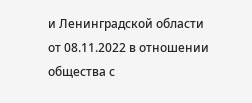и Ленинградской области от 08.11.2022 в отношении общества с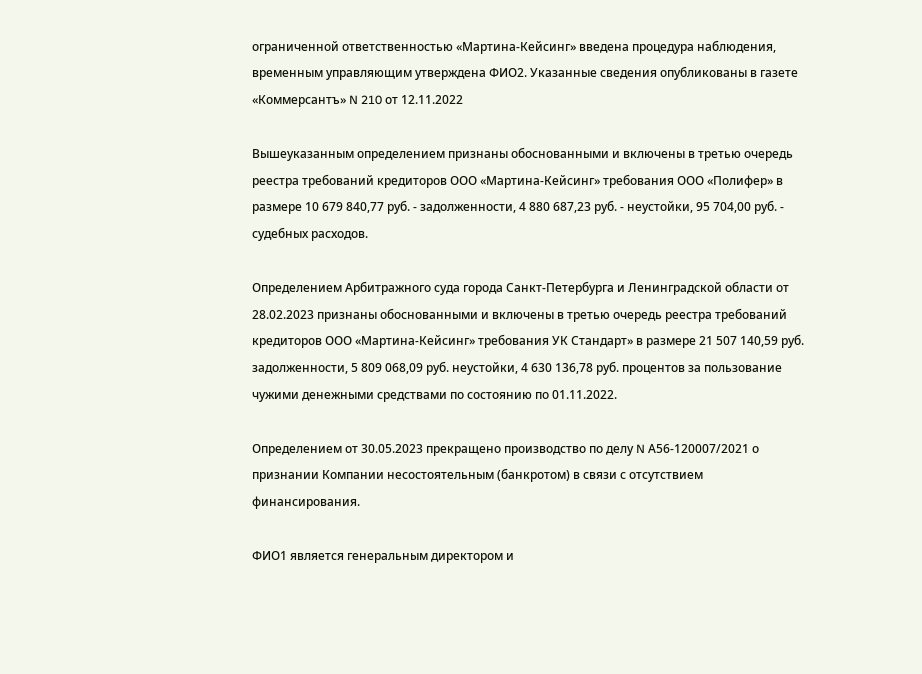ограниченной ответственностью «Мартина-Кейсинг» введена процедура наблюдения, временным управляющим утверждена ФИО2. Указанные сведения опубликованы в газете «Коммерсантъ» N 210 от 12.11.2022

Вышеуказанным определением признаны обоснованными и включены в третью очередь реестра требований кредиторов ООО «Мартина-Кейсинг» требования ООО «Полифер» в размере 10 679 840,77 руб. - задолженности, 4 880 687,23 руб. - неустойки, 95 704,00 руб. - судебных расходов.

Определением Арбитражного суда города Санкт-Петербурга и Ленинградской области от 28.02.2023 признаны обоснованными и включены в третью очередь реестра требований кредиторов ООО «Мартина-Кейсинг» требования УК Стандарт» в размере 21 507 140,59 руб. задолженности, 5 809 068,09 руб. неустойки, 4 630 136,78 руб. процентов за пользование чужими денежными средствами по состоянию по 01.11.2022.

Определением от 30.05.2023 прекращено производство по делу N А56-120007/2021 о признании Компании несостоятельным (банкротом) в связи с отсутствием финансирования.

ФИО1 является генеральным директором и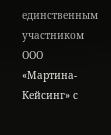единственным участником ООО «Мартина-Кейсинг» с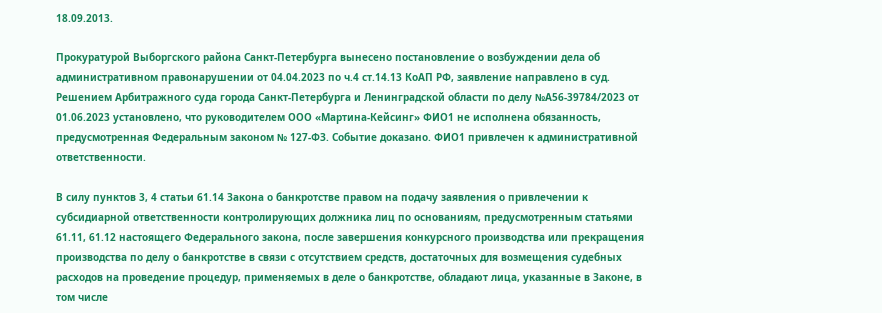18.09.2013.

Прокуратурой Выборгского района Санкт-Петербурга вынесено постановление о возбуждении дела об административном правонарушении от 04.04.2023 по ч.4 ст.14.13 КоАП РФ, заявление направлено в суд. Решением Арбитражного суда города Санкт-Петербурга и Ленинградской области по делу №А56-39784/2023 от 01.06.2023 установлено, что руководителем ООО «Мартина-Кейсинг» ФИО1 не исполнена обязанность, предусмотренная Федеральным законом № 127-ФЗ. Событие доказано. ФИО1 привлечен к административной ответственности.

В силу пунктов 3, 4 статьи 61.14 Закона о банкротстве правом на подачу заявления о привлечении к субсидиарной ответственности контролирующих должника лиц по основаниям, предусмотренным статьями 61.11, 61.12 настоящего Федерального закона, после завершения конкурсного производства или прекращения производства по делу о банкротстве в связи с отсутствием средств, достаточных для возмещения судебных расходов на проведение процедур, применяемых в деле о банкротстве, обладают лица, указанные в Законе, в том числе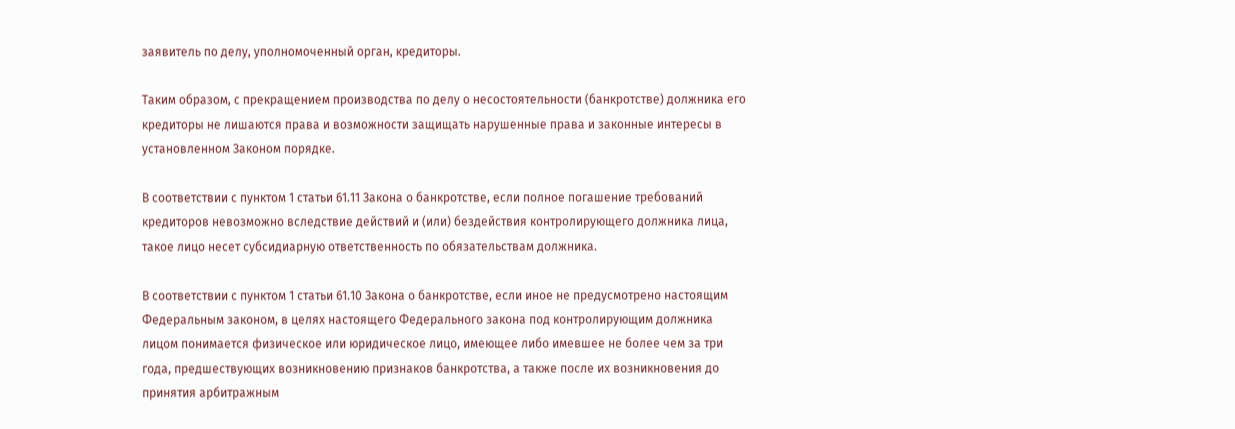заявитель по делу, уполномоченный орган, кредиторы.

Таким образом, с прекращением производства по делу о несостоятельности (банкротстве) должника его кредиторы не лишаются права и возможности защищать нарушенные права и законные интересы в установленном Законом порядке.

В соответствии с пунктом 1 статьи 61.11 Закона о банкротстве, если полное погашение требований кредиторов невозможно вследствие действий и (или) бездействия контролирующего должника лица, такое лицо несет субсидиарную ответственность по обязательствам должника.

В соответствии с пунктом 1 статьи 61.10 Закона о банкротстве, если иное не предусмотрено настоящим Федеральным законом, в целях настоящего Федерального закона под контролирующим должника лицом понимается физическое или юридическое лицо, имеющее либо имевшее не более чем за три года, предшествующих возникновению признаков банкротства, а также после их возникновения до принятия арбитражным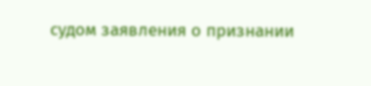судом заявления о признании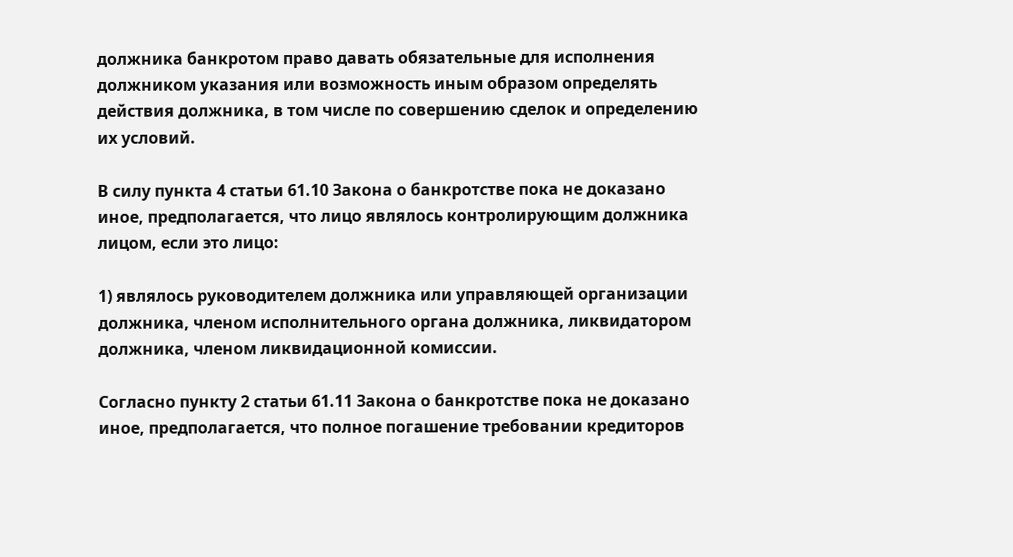должника банкротом право давать обязательные для исполнения должником указания или возможность иным образом определять действия должника, в том числе по совершению сделок и определению их условий.

В силу пункта 4 статьи 61.10 Закона о банкротстве пока не доказано иное, предполагается, что лицо являлось контролирующим должника лицом, если это лицо:

1) являлось руководителем должника или управляющей организации должника, членом исполнительного органа должника, ликвидатором должника, членом ликвидационной комиссии.

Согласно пункту 2 статьи 61.11 Закона о банкротстве пока не доказано иное, предполагается, что полное погашение требовании кредиторов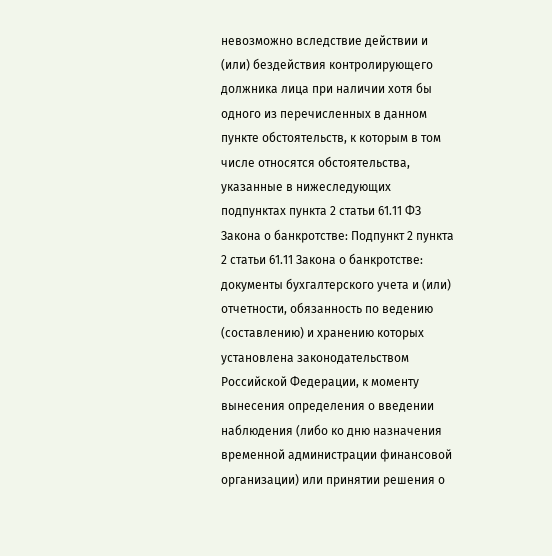невозможно вследствие действии и (или) бездействия контролирующего должника лица при наличии хотя бы одного из перечисленных в данном пункте обстоятельств, к которым в том числе относятся обстоятельства, указанные в нижеследующих подпунктах пункта 2 статьи 61.11 ФЗ Закона о банкротстве: Подпункт 2 пункта 2 статьи 61.11 Закона о банкротстве: документы бухгалтерского учета и (или) отчетности, обязанность по ведению (составлению) и хранению которых установлена законодательством Российской Федерации, к моменту вынесения определения о введении наблюдения (либо ко дню назначения временной администрации финансовой организации) или принятии решения о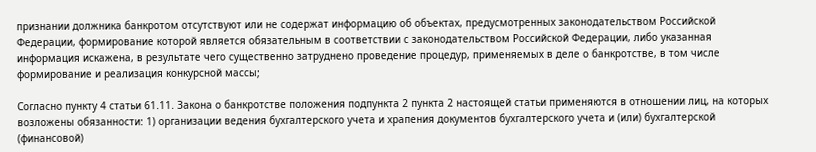признании должника банкротом отсутствуют или не содержат информацию об объектах, предусмотренных законодательством Российской Федерации, формирование которой является обязательным в соответствии с законодательством Российской Федерации, либо указанная информация искажена, в результате чего существенно затруднено проведение процедур, применяемых в деле о банкротстве, в том числе формирование и реализация конкурсной массы;

Согласно пункту 4 статьи 61.11. Закона о банкротстве положения подпункта 2 пункта 2 настоящей статьи применяются в отношении лиц, на которых возложены обязанности: 1) организации ведения бухгалтерского учета и храпения документов бухгалтерского учета и (или) бухгалтерской (финансовой)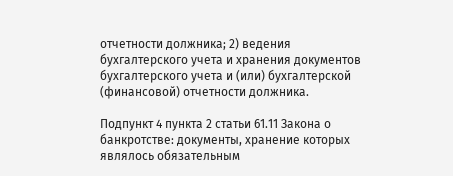отчетности должника; 2) ведения бухгалтерского учета и хранения документов бухгалтерского учета и (или) бухгалтерской (финансовой) отчетности должника.

Подпункт 4 пункта 2 статьи 61.11 Закона о банкротстве: документы, хранение которых являлось обязательным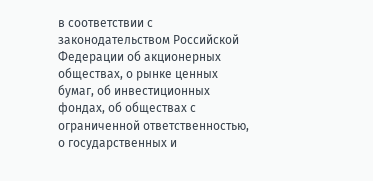в соответствии с законодательством Российской Федерации об акционерных обществах, о рынке ценных бумаг, об инвестиционных фондах, об обществах с ограниченной ответственностью, о государственных и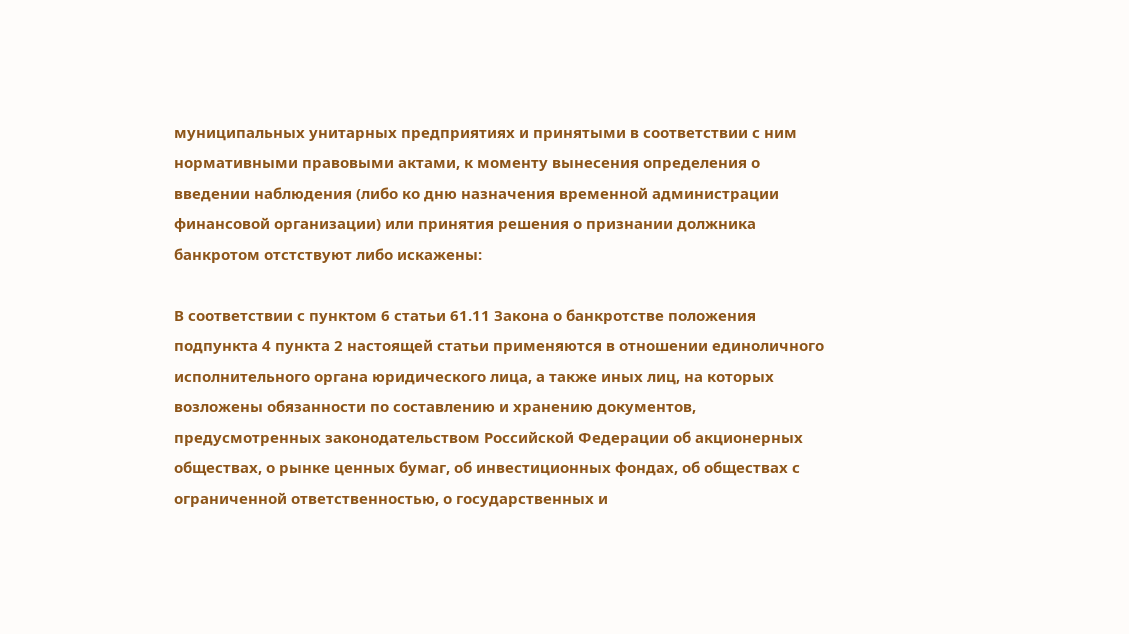муниципальных унитарных предприятиях и принятыми в соответствии с ним нормативными правовыми актами, к моменту вынесения определения о введении наблюдения (либо ко дню назначения временной администрации финансовой организации) или принятия решения о признании должника банкротом отстствуют либо искажены:

В соответствии с пунктом 6 статьи 61.11 Закона о банкротстве положения подпункта 4 пункта 2 настоящей статьи применяются в отношении единоличного исполнительного органа юридического лица, а также иных лиц, на которых возложены обязанности по составлению и хранению документов, предусмотренных законодательством Российской Федерации об акционерных обществах, о рынке ценных бумаг, об инвестиционных фондах, об обществах с ограниченной ответственностью, о государственных и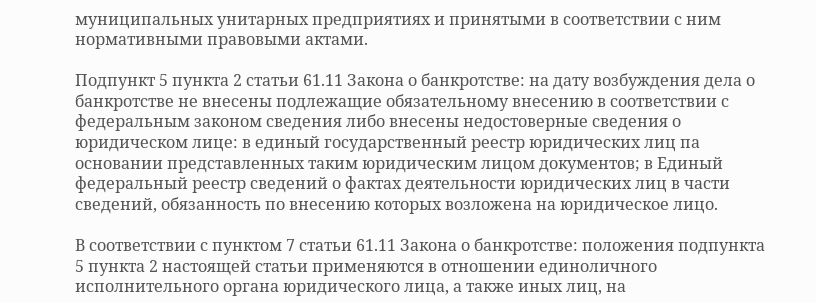муниципальных унитарных предприятиях и принятыми в соответствии с ним нормативными правовыми актами.

Подпункт 5 пункта 2 статьи 61.11 Закона о банкротстве: на дату возбуждения дела о банкротстве не внесены подлежащие обязательному внесению в соответствии с федеральным законом сведения либо внесены недостоверные сведения о юридическом лице: в единый государственный реестр юридических лиц па основании представленных таким юридическим лицом документов; в Единый федеральный реестр сведений о фактах деятельности юридических лиц в части сведений, обязанность по внесению которых возложена на юридическое лицо.

В соответствии с пунктом 7 статьи 61.11 Закона о банкротстве: положения подпункта 5 пункта 2 настоящей статьи применяются в отношении единоличного исполнительного органа юридического лица, а также иных лиц, на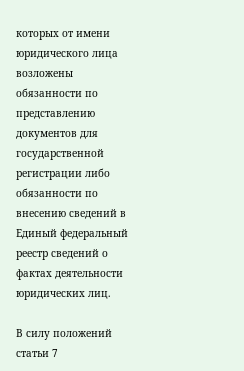которых от имени юридического лица возложены обязанности по представлению документов для государственной регистрации либо обязанности по внесению сведений в Единый федеральный реестр сведений о фактах деятельности юридических лиц.

В силу положений статьи 7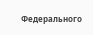Федерального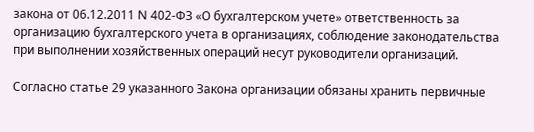закона от 06.12.2011 N 402-ФЗ «О бухгалтерском учете» ответственность за организацию бухгалтерского учета в организациях, соблюдение законодательства при выполнении хозяйственных операций несут руководители организаций.

Согласно статье 29 указанного Закона организации обязаны хранить первичные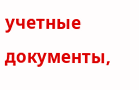учетные документы,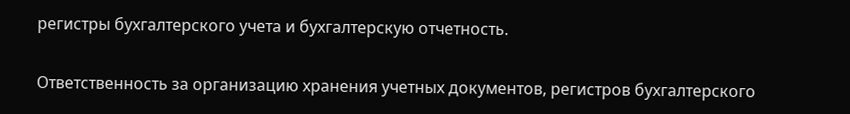регистры бухгалтерского учета и бухгалтерскую отчетность.

Ответственность за организацию хранения учетных документов, регистров бухгалтерского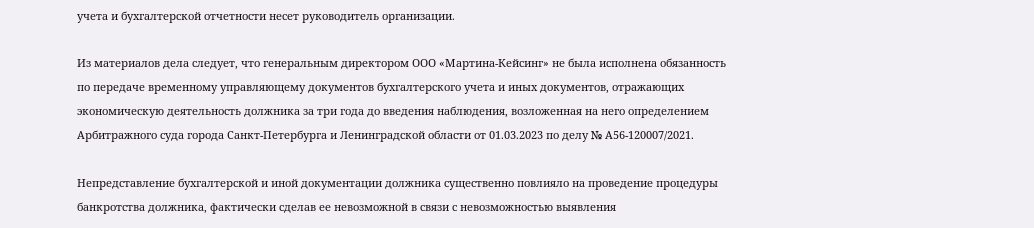учета и бухгалтерской отчетности несет руководитель организации.

Из материалов дела следует, что генеральным директором ООО «Мартина-Кейсинг» не была исполнена обязанность по передаче временному управляющему документов бухгалтерского учета и иных документов, отражающих экономическую деятельность должника за три года до введения наблюдения, возложенная на него определением Арбитражного суда города Санкт-Петербурга и Ленинградской области от 01.03.2023 по делу № А56-120007/2021.

Непредставление бухгалтерской и иной документации должника существенно повлияло на проведение процедуры банкротства должника, фактически сделав ее невозможной в связи с невозможностью выявления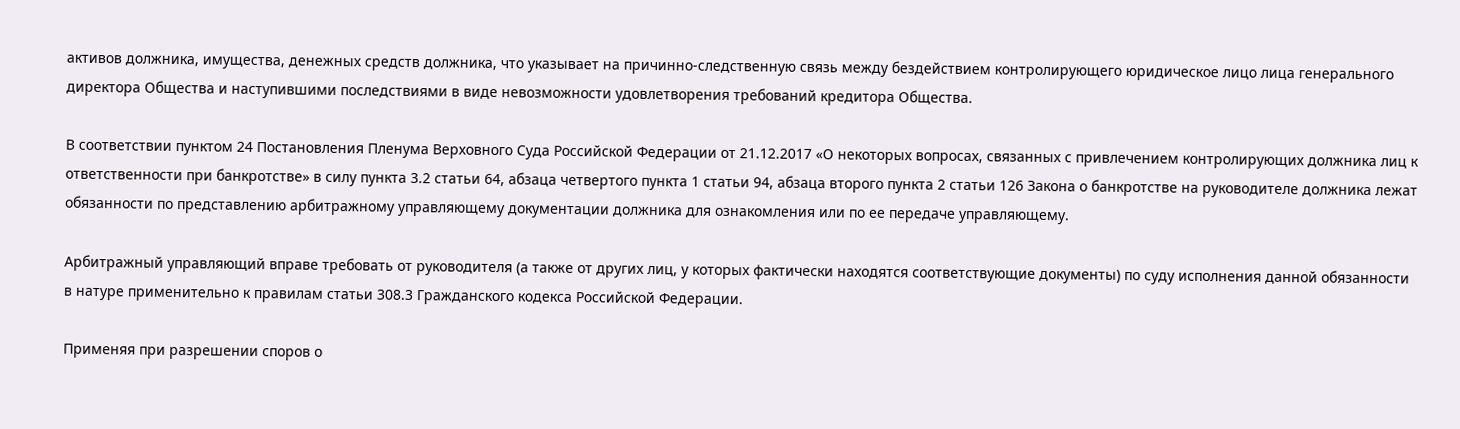активов должника, имущества, денежных средств должника, что указывает на причинно-следственную связь между бездействием контролирующего юридическое лицо лица генерального директора Общества и наступившими последствиями в виде невозможности удовлетворения требований кредитора Общества.

В соответствии пунктом 24 Постановления Пленума Верховного Суда Российской Федерации от 21.12.2017 «О некоторых вопросах, связанных с привлечением контролирующих должника лиц к ответственности при банкротстве» в силу пункта 3.2 статьи 64, абзаца четвертого пункта 1 статьи 94, абзаца второго пункта 2 статьи 126 Закона о банкротстве на руководителе должника лежат обязанности по представлению арбитражному управляющему документации должника для ознакомления или по ее передаче управляющему.

Арбитражный управляющий вправе требовать от руководителя (а также от других лиц, у которых фактически находятся соответствующие документы) по суду исполнения данной обязанности в натуре применительно к правилам статьи 308.3 Гражданского кодекса Российской Федерации.

Применяя при разрешении споров о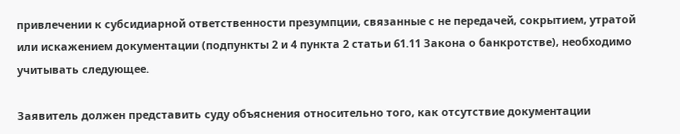привлечении к субсидиарной ответственности презумпции, связанные с не передачей, сокрытием, утратой или искажением документации (подпункты 2 и 4 пункта 2 статьи 61.11 Закона о банкротстве), необходимо учитывать следующее.

Заявитель должен представить суду объяснения относительно того, как отсутствие документации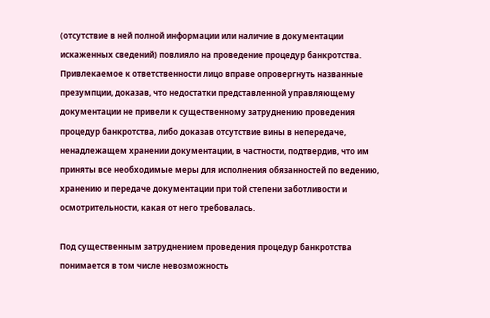(отсутствие в ней полной информации или наличие в документации искаженных сведений) повлияло на проведение процедур банкротства. Привлекаемое к ответственности лицо вправе опровергнуть названные презумпции, доказав, что недостатки представленной управляющему документации не привели к существенному затруднению проведения процедур банкротства, либо доказав отсутствие вины в непередаче, ненадлежащем хранении документации, в частности, подтвердив, что им приняты все необходимые меры для исполнения обязанностей по ведению, хранению и передаче документации при той степени заботливости и осмотрительности, какая от него требовалась.

Под существенным затруднением проведения процедур банкротства понимается в том числе невозможность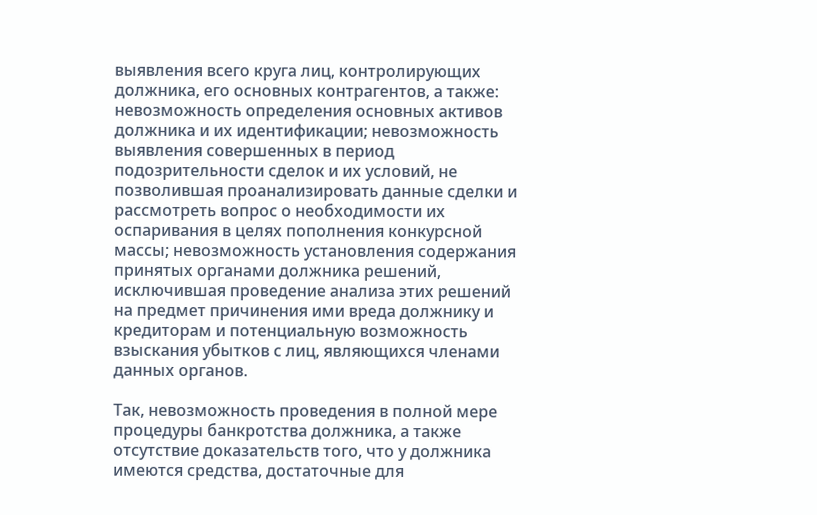выявления всего круга лиц, контролирующих должника, его основных контрагентов, а также: невозможность определения основных активов должника и их идентификации; невозможность выявления совершенных в период подозрительности сделок и их условий, не позволившая проанализировать данные сделки и рассмотреть вопрос о необходимости их оспаривания в целях пополнения конкурсной массы; невозможность установления содержания принятых органами должника решений, исключившая проведение анализа этих решений на предмет причинения ими вреда должнику и кредиторам и потенциальную возможность взыскания убытков с лиц, являющихся членами данных органов.

Так, невозможность проведения в полной мере процедуры банкротства должника, а также отсутствие доказательств того, что у должника имеются средства, достаточные для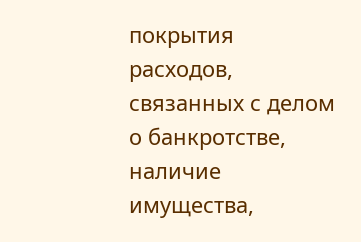покрытия расходов, связанных с делом о банкротстве, наличие имущества,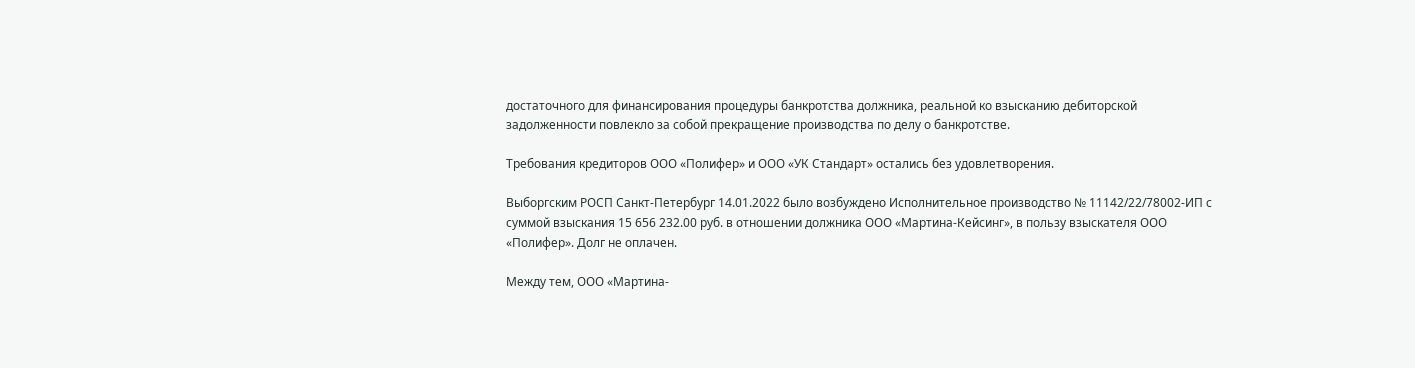достаточного для финансирования процедуры банкротства должника, реальной ко взысканию дебиторской задолженности повлекло за собой прекращение производства по делу о банкротстве.

Требования кредиторов ООО «Полифер» и ООО «УК Стандарт» остались без удовлетворения.

Выборгским РОСП Санкт-Петербург 14.01.2022 было возбуждено Исполнительное производство № 11142/22/78002-ИП с суммой взыскания 15 656 232.00 руб. в отношении должника ООО «Мартина-Кейсинг», в пользу взыскателя ООО «Полифер». Долг не оплачен.

Между тем, ООО «Мартина-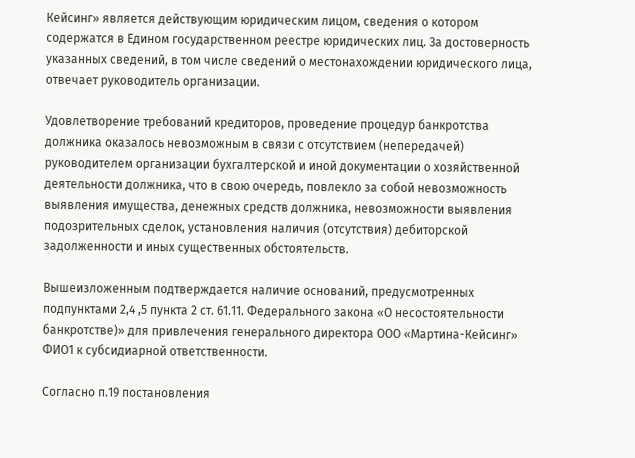Кейсинг» является действующим юридическим лицом, сведения о котором содержатся в Едином государственном реестре юридических лиц. За достоверность указанных сведений, в том числе сведений о местонахождении юридического лица, отвечает руководитель организации.

Удовлетворение требований кредиторов, проведение процедур банкротства должника оказалось невозможным в связи с отсутствием (непередачей) руководителем организации бухгалтерской и иной документации о хозяйственной деятельности должника, что в свою очередь, повлекло за собой невозможность выявления имущества, денежных средств должника, невозможности выявления подозрительных сделок, установления наличия (отсутствия) дебиторской задолженности и иных существенных обстоятельств.

Вышеизложенным подтверждается наличие оснований, предусмотренных подпунктами 2,4 ,5 пункта 2 ст. 61.11. Федерального закона «О несостоятельности банкротстве)» для привлечения генерального директора ООО «Мартина-Кейсинг» ФИО1 к субсидиарной ответственности.

Согласно п.19 постановления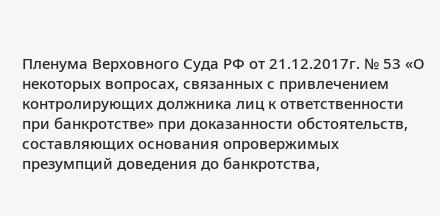Пленума Верховного Суда РФ от 21.12.2017г. № 53 «О некоторых вопросах, связанных с привлечением контролирующих должника лиц к ответственности при банкротстве» при доказанности обстоятельств, составляющих основания опровержимых презумпций доведения до банкротства,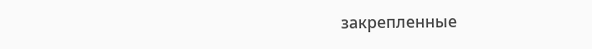закрепленные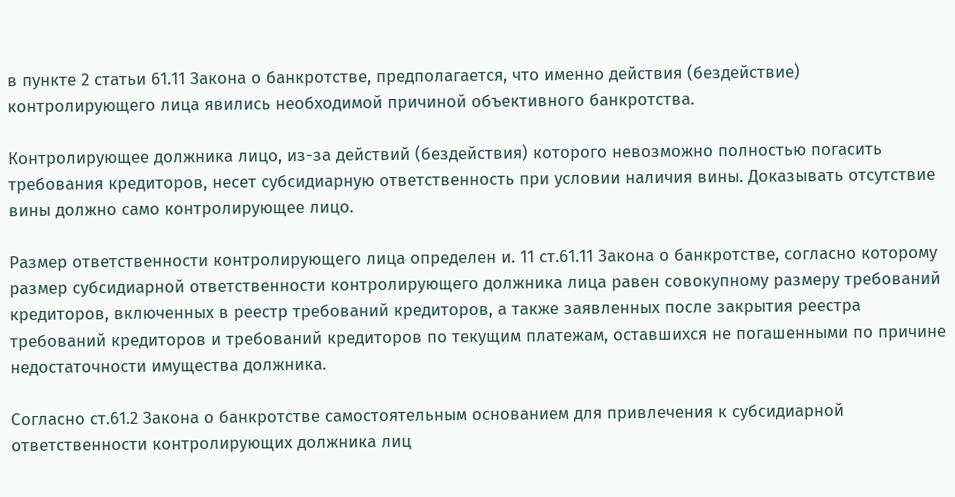в пункте 2 статьи 61.11 Закона о банкротстве, предполагается, что именно действия (бездействие) контролирующего лица явились необходимой причиной объективного банкротства.

Контролирующее должника лицо, из-за действий (бездействия) которого невозможно полностью погасить требования кредиторов, несет субсидиарную ответственность при условии наличия вины. Доказывать отсутствие вины должно само контролирующее лицо.

Размер ответственности контролирующего лица определен и. 11 ст.61.11 Закона о банкротстве, согласно которому размер субсидиарной ответственности контролирующего должника лица равен совокупному размеру требований кредиторов, включенных в реестр требований кредиторов, а также заявленных после закрытия реестра требований кредиторов и требований кредиторов по текущим платежам, оставшихся не погашенными по причине недостаточности имущества должника.

Согласно ст.61.2 Закона о банкротстве самостоятельным основанием для привлечения к субсидиарной ответственности контролирующих должника лиц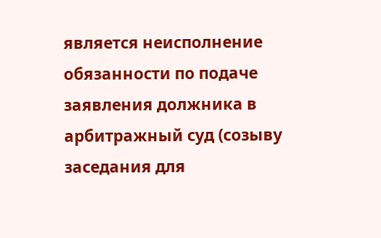является неисполнение обязанности по подаче заявления должника в арбитражный суд (созыву заседания для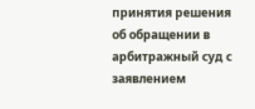принятия решения об обращении в арбитражный суд с заявлением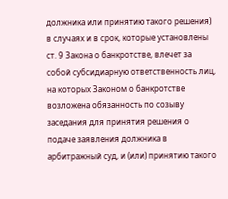должника или принятию такого решения) в случаях и в срок, которые установлены ст. 9 Закона о банкротстве, влечет за собой субсидиарную ответственность лиц, на которых Законом о банкротстве возложена обязанность по созыву заседания для принятия решения о подаче заявления должника в арбитражный суд, и (или) принятию такого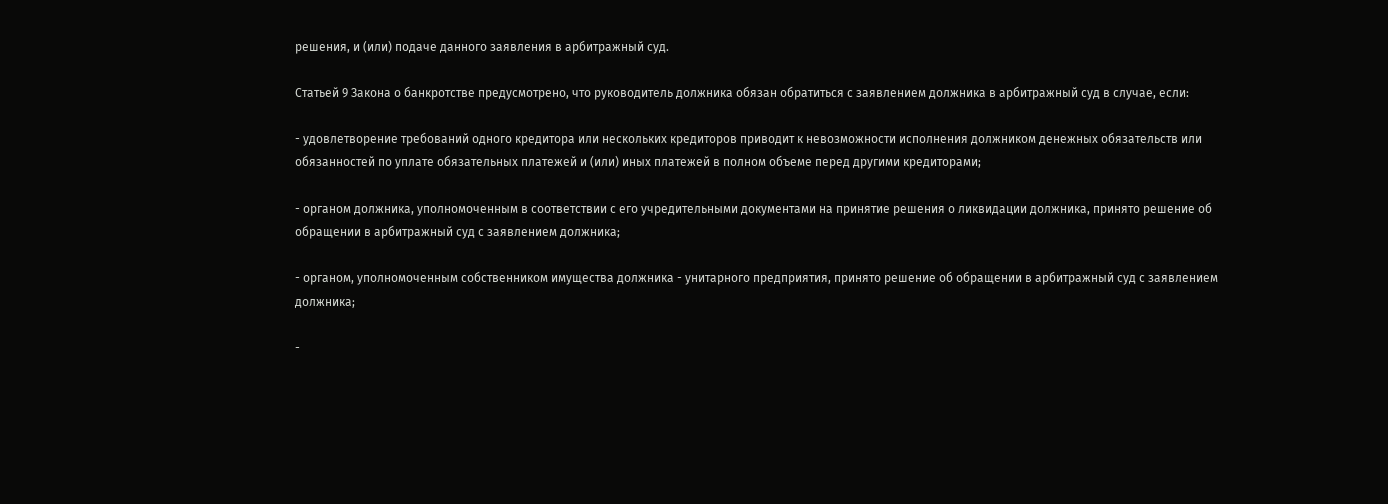решения, и (или) подаче данного заявления в арбитражный суд.

Статьей 9 Закона о банкротстве предусмотрено, что руководитель должника обязан обратиться с заявлением должника в арбитражный суд в случае, если:

- удовлетворение требований одного кредитора или нескольких кредиторов приводит к невозможности исполнения должником денежных обязательств или обязанностей по уплате обязательных платежей и (или) иных платежей в полном объеме перед другими кредиторами;

- органом должника, уполномоченным в соответствии с его учредительными документами на принятие решения о ликвидации должника, принято решение об обращении в арбитражный суд с заявлением должника;

- органом, уполномоченным собственником имущества должника - унитарного предприятия, принято решение об обращении в арбитражный суд с заявлением должника;

-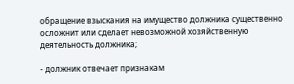обращение взыскания на имущество должника существенно осложнит или сделает невозможной хозяйственную деятельность должника;

- должник отвечает признакам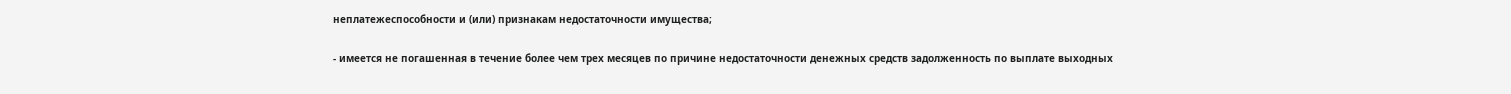неплатежеспособности и (или) признакам недостаточности имущества;

- имеется не погашенная в течение более чем трех месяцев по причине недостаточности денежных средств задолженность по выплате выходных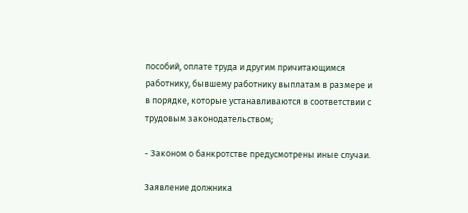пособий, оплате труда и другим причитающимся работнику, бывшему работнику выплатам в размере и в порядке, которые устанавливаются в соответствии с трудовым законодательством;

- Законом о банкротстве предусмотрены иные случаи.

Заявление должника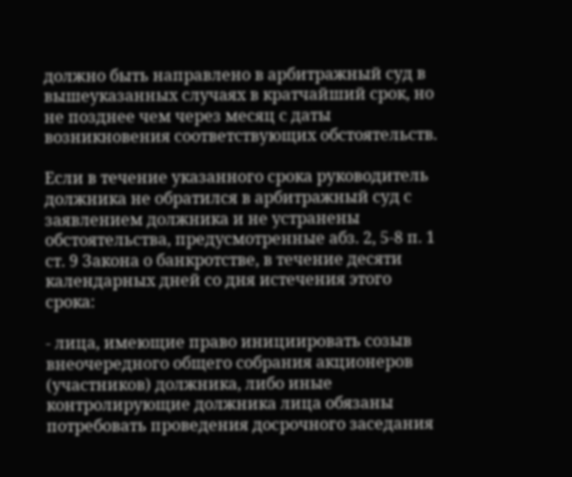должно быть направлено в арбитражный суд в вышеуказанных случаях в кратчайший срок, но не позднее чем через месяц с даты возникновения соответствующих обстоятельств.

Если в течение указанного срока руководитель должника не обратился в арбитражный суд с заявлением должника и не устранены обстоятельства, предусмотренные абз. 2, 5-8 п. 1 ст. 9 Закона о банкротстве, в течение десяти календарных дней со дня истечения этого срока:

- лица, имеющие право инициировать созыв внеочередного общего собрания акционеров (участников) должника, либо иные контролирующие должника лица обязаны потребовать проведения досрочного заседания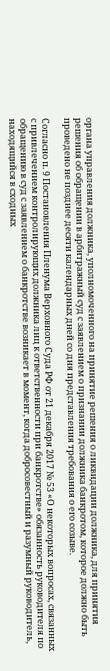органа управления должника, уполномоченного на принятие решения о ликвидации должника, для принятия решения об обращении в арбитражный суд с заявлением о признании должника банкротом, которое должно быть проведено не позднее десяти календарных дней со дня представления требования о его созыве.

Согласно п. 9 Постановления Пленума Верховного Суда РФ от 21 декабря 2017 № 53 «О некоторых вопросах, связанных с привлечением контролирующих должника лиц к ответственности при банкротстве» обязанность руководителя по обращению в суд с заявлением о банкротстве возникает в момент, когда добросовестный и разумный руководитель, находящийся в сходных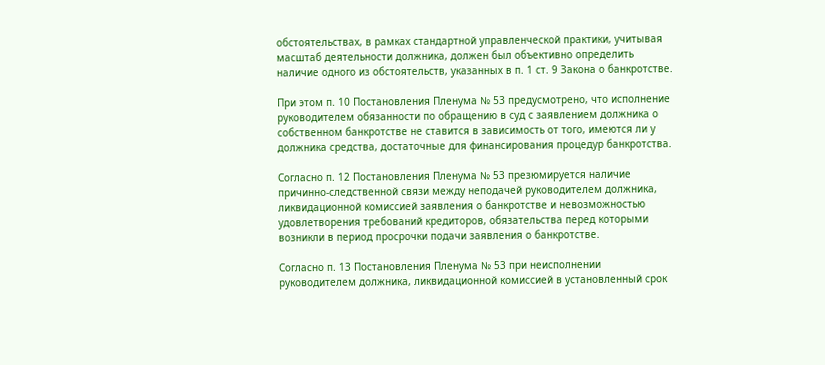обстоятельствах, в рамках стандартной управленческой практики, учитывая масштаб деятельности должника, должен был объективно определить наличие одного из обстоятельств, указанных в п. 1 ст. 9 Закона о банкротстве.

При этом п. 10 Постановления Пленума № 53 предусмотрено, что исполнение руководителем обязанности по обращению в суд с заявлением должника о собственном банкротстве не ставится в зависимость от того, имеются ли у должника средства, достаточные для финансирования процедур банкротства.

Согласно п. 12 Постановления Пленума № 53 презюмируется наличие причинно-следственной связи между неподачей руководителем должника, ликвидационной комиссией заявления о банкротстве и невозможностью удовлетворения требований кредиторов, обязательства перед которыми возникли в период просрочки подачи заявления о банкротстве.

Согласно п. 13 Постановления Пленума № 53 при неисполнении руководителем должника, ликвидационной комиссией в установленный срок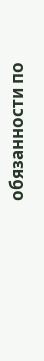обязанности по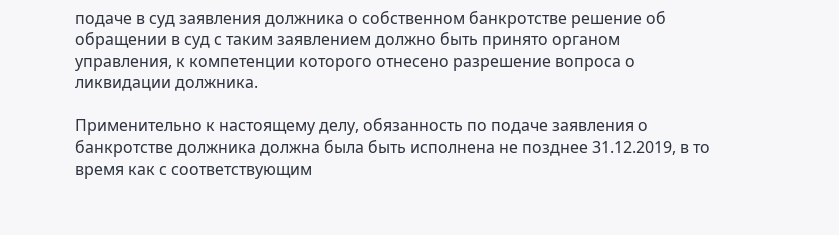подаче в суд заявления должника о собственном банкротстве решение об обращении в суд с таким заявлением должно быть принято органом управления, к компетенции которого отнесено разрешение вопроса о ликвидации должника.

Применительно к настоящему делу, обязанность по подаче заявления о банкротстве должника должна была быть исполнена не позднее 31.12.2019, в то время как с соответствующим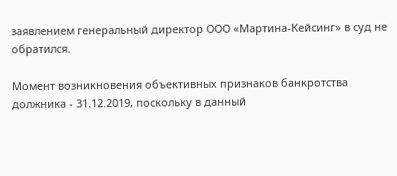заявлением генеральный директор ООО «Мартина-Кейсинг» в суд не обратился.

Момент возникновения объективных признаков банкротства должника - 31.12.2019, поскольку в данный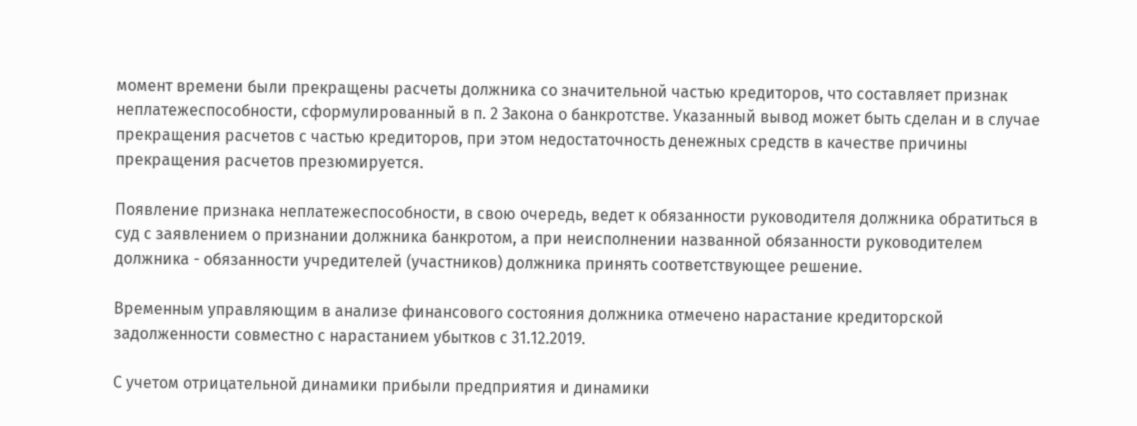момент времени были прекращены расчеты должника со значительной частью кредиторов, что составляет признак неплатежеспособности, сформулированный в п. 2 Закона о банкротстве. Указанный вывод может быть сделан и в случае прекращения расчетов с частью кредиторов, при этом недостаточность денежных средств в качестве причины прекращения расчетов презюмируется.

Появление признака неплатежеспособности, в свою очередь, ведет к обязанности руководителя должника обратиться в суд с заявлением о признании должника банкротом, а при неисполнении названной обязанности руководителем должника - обязанности учредителей (участников) должника принять соответствующее решение.

Временным управляющим в анализе финансового состояния должника отмечено нарастание кредиторской задолженности совместно с нарастанием убытков с 31.12.2019.

С учетом отрицательной динамики прибыли предприятия и динамики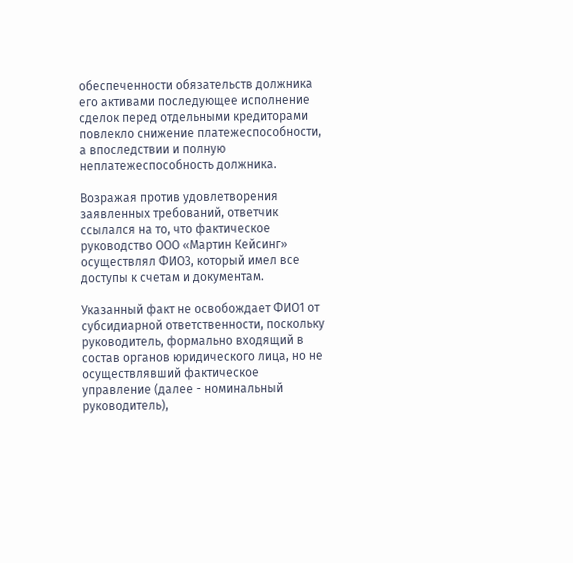обеспеченности обязательств должника его активами последующее исполнение сделок перед отдельными кредиторами повлекло снижение платежеспособности, а впоследствии и полную неплатежеспособность должника.

Возражая против удовлетворения заявленных требований, ответчик ссылался на то, что фактическое руководство ООО «Мартин Кейсинг» осуществлял ФИО3, который имел все доступы к счетам и документам.

Указанный факт не освобождает ФИО1 от субсидиарной ответственности, поскольку руководитель, формально входящий в состав органов юридического лица, но не осуществлявший фактическое управление (далее - номинальный руководитель),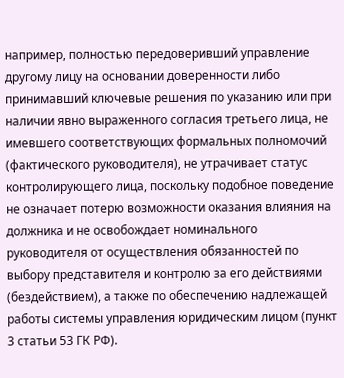например, полностью передоверивший управление другому лицу на основании доверенности либо принимавший ключевые решения по указанию или при наличии явно выраженного согласия третьего лица, не имевшего соответствующих формальных полномочий (фактического руководителя), не утрачивает статус контролирующего лица, поскольку подобное поведение не означает потерю возможности оказания влияния на должника и не освобождает номинального руководителя от осуществления обязанностей по выбору представителя и контролю за его действиями (бездействием), а также по обеспечению надлежащей работы системы управления юридическим лицом (пункт 3 статьи 53 ГК РФ).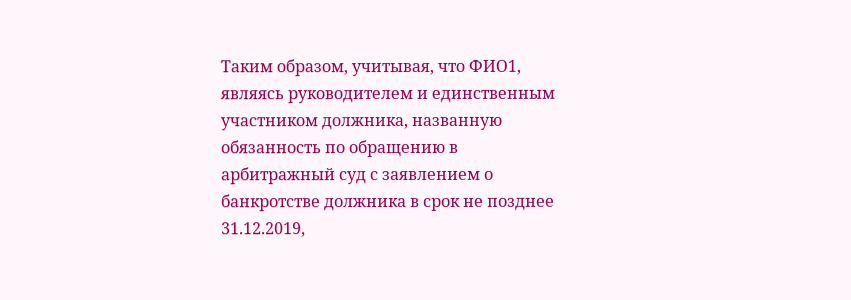Таким образом, учитывая, что ФИО1, являясь руководителем и единственным участником должника, названную обязанность по обращению в арбитражный суд с заявлением о банкротстве должника в срок не позднее 31.12.2019,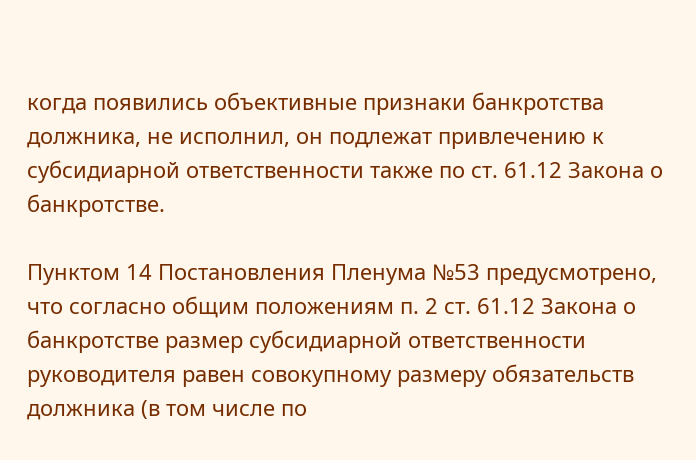когда появились объективные признаки банкротства должника, не исполнил, он подлежат привлечению к субсидиарной ответственности также по ст. 61.12 Закона о банкротстве.

Пунктом 14 Постановления Пленума №53 предусмотрено, что согласно общим положениям п. 2 ст. 61.12 Закона о банкротстве размер субсидиарной ответственности руководителя равен совокупному размеру обязательств должника (в том числе по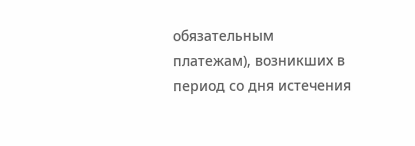обязательным платежам), возникших в период со дня истечения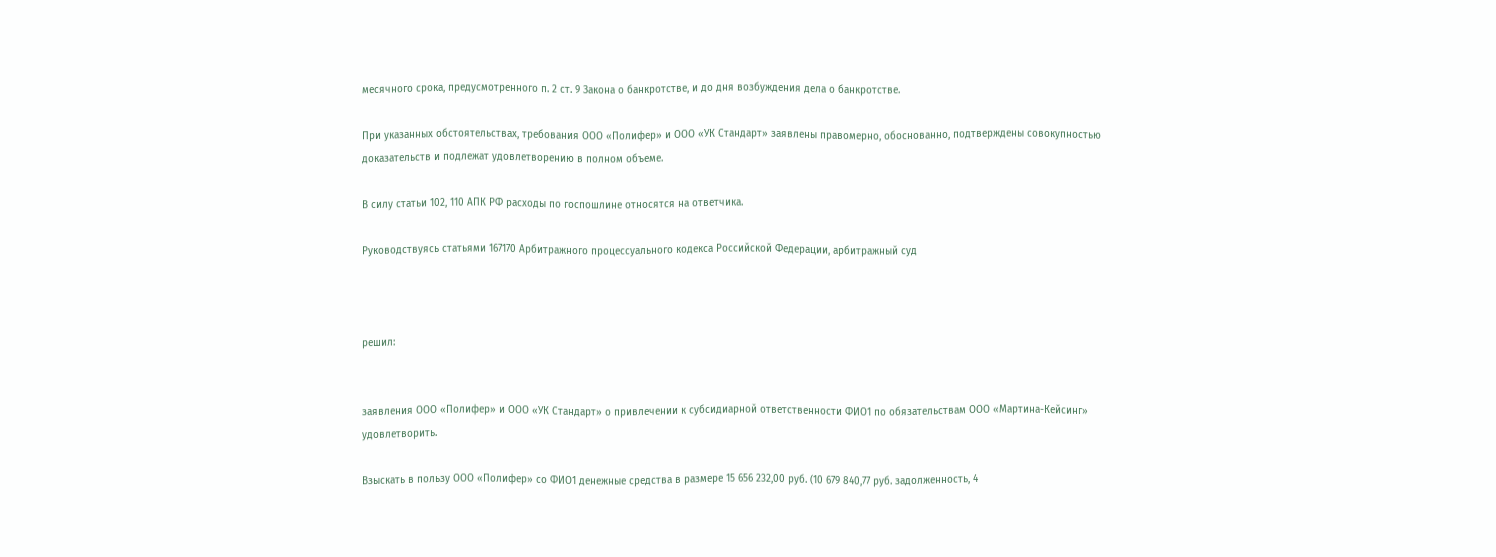месячного срока, предусмотренного п. 2 ст. 9 Закона о банкротстве, и до дня возбуждения дела о банкротстве.

При указанных обстоятельствах, требования ООО «Полифер» и ООО «УК Стандарт» заявлены правомерно, обоснованно, подтверждены совокупностью доказательств и подлежат удовлетворению в полном объеме.

В силу статьи 102, 110 АПК РФ расходы по госпошлине относятся на ответчика.

Руководствуясь статьями 167170 Арбитражного процессуального кодекса Российской Федерации, арбитражный суд



решил:


заявления ООО «Полифер» и ООО «УК Стандарт» о привлечении к субсидиарной ответственности ФИО1 по обязательствам ООО «Мартина-Кейсинг» удовлетворить.

Взыскать в пользу ООО «Полифер» со ФИО1 денежные средства в размере 15 656 232,00 руб. (10 679 840,77 руб. задолженность, 4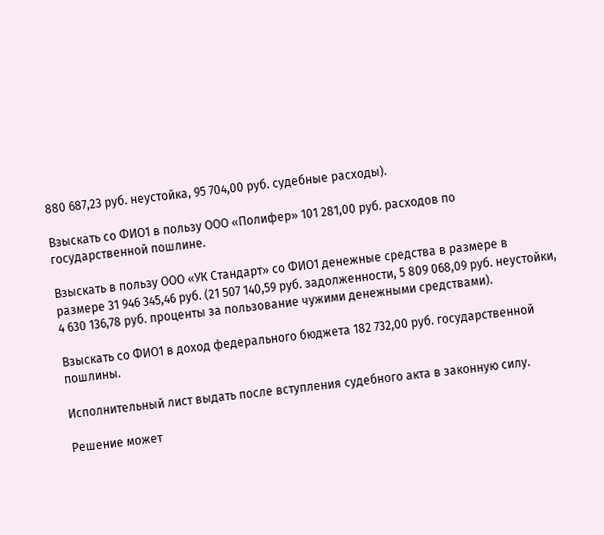880 687,23 руб. неустойка, 95 704,00 руб. судебные расходы).

Взыскать со ФИО1 в пользу ООО «Полифер» 101 281,00 руб. расходов по государственной пошлине.

Взыскать в пользу ООО «УК Стандарт» со ФИО1 денежные средства в размере в размере 31 946 345,46 руб. (21 507 140,59 руб. задолженности, 5 809 068,09 руб. неустойки, 4 630 136,78 руб. проценты за пользование чужими денежными средствами).

Взыскать со ФИО1 в доход федерального бюджета 182 732,00 руб. государственной пошлины.

Исполнительный лист выдать после вступления судебного акта в законную силу.

Решение может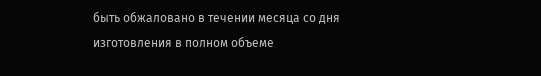быть обжаловано в течении месяца со дня изготовления в полном объеме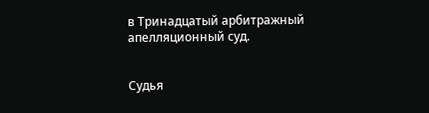в Тринадцатый арбитражный апелляционный суд.


Судья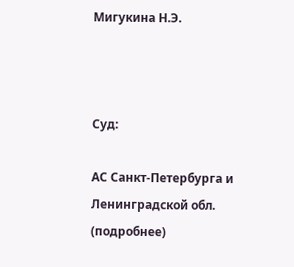Мигукина Н.Э.



Суд:

АС Санкт-Петербурга и Ленинградской обл. (подробнее)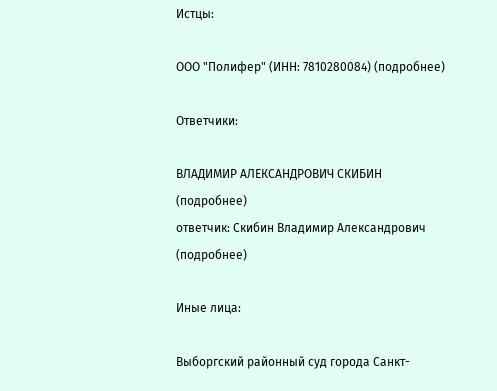Истцы:

ООО "Полифер" (ИНН: 7810280084) (подробнее)

Ответчики:

ВЛАДИМИР АЛЕКСАНДРОВИЧ СКИБИН (подробнее)
ответчик: Скибин Владимир Александрович (подробнее)

Иные лица:

Выборгский районный суд города Санкт-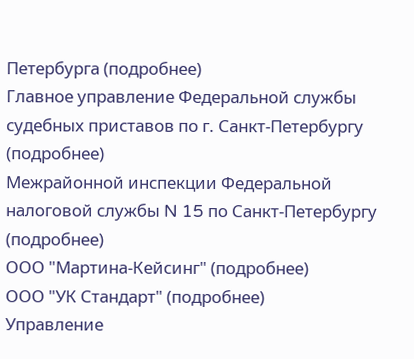Петербурга (подробнее)
Главное управление Федеральной службы судебных приставов по г. Санкт-Петербургу (подробнее)
Межрайонной инспекции Федеральной налоговой службы N 15 по Санкт-Петербургу (подробнее)
ООО "Мартина-Кейсинг" (подробнее)
ООО "УК Стандарт" (подробнее)
Управление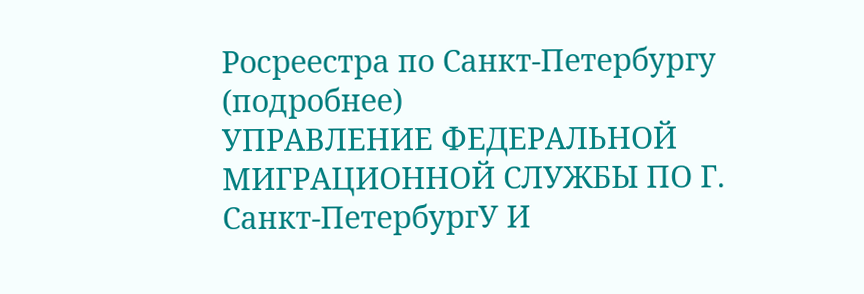Росреестра по Санкт-Петербургу (подробнее)
УПРАВЛЕНИЕ ФЕДЕРАЛЬНОЙ МИГРАЦИОННОЙ СЛУЖБЫ ПО Г. Санкт-ПетербургУ И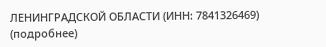ЛЕНИНГРАДСКОЙ ОБЛАСТИ (ИНН: 7841326469) (подробнее)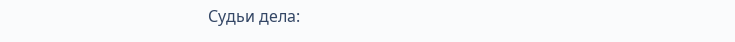Судьи дела: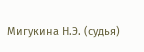Мигукина Н.Э. (судья)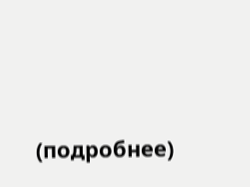(подробнее)